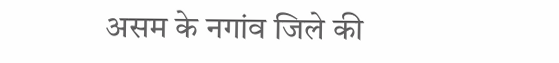असम के नगांव जिले की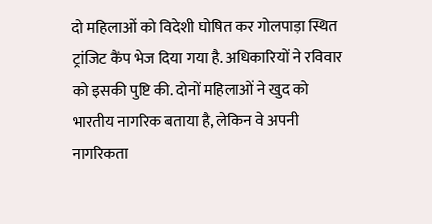दो महिलाओं को विदेशी घोषित कर गोलपाड़ा स्थित ट्रांजिट कैंप भेज दिया गया है. अधिकारियों ने रविवार को इसकी पुष्टि की. दोनों महिलाओं ने खुद को भारतीय नागरिक बताया है, लेकिन वे अपनी नागरिकता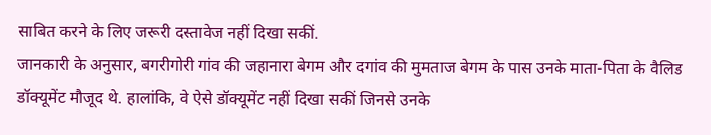साबित करने के लिए जरूरी दस्तावेज नहीं दिखा सकीं.
जानकारी के अनुसार, बगरीगोरी गांव की जहानारा बेगम और दगांव की मुमताज बेगम के पास उनके माता-पिता के वैलिड डॉक्यूमेंट मौजूद थे. हालांकि, वे ऐसे डॉक्यूमेंट नहीं दिखा सकीं जिनसे उनके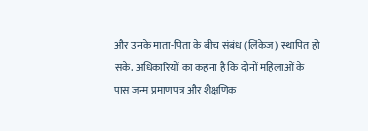और उनके माता-पिता के बीच संबंध (लिंकेज) स्थापित हो सके. अधिकारियों का कहना है कि दोनों महिलाओं के पास जन्म प्रमाणपत्र और शैक्षणिक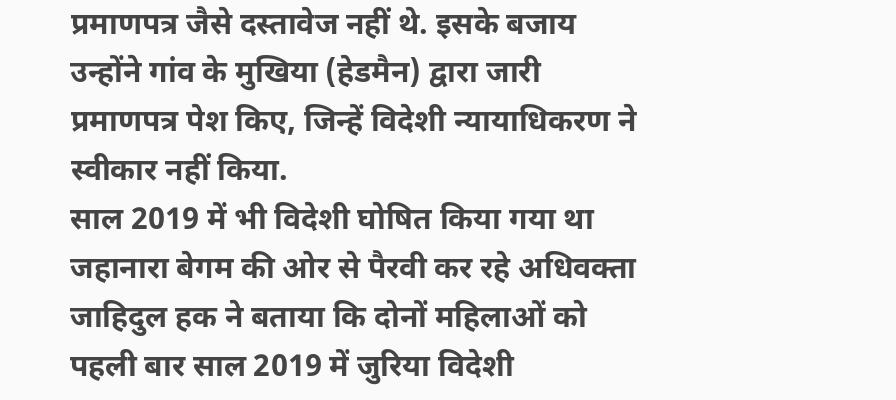प्रमाणपत्र जैसे दस्तावेज नहीं थे. इसके बजाय उन्होंने गांव के मुखिया (हेडमैन) द्वारा जारी प्रमाणपत्र पेश किए, जिन्हें विदेशी न्यायाधिकरण ने स्वीकार नहीं किया.
साल 2019 में भी विदेशी घोषित किया गया था
जहानारा बेगम की ओर से पैरवी कर रहे अधिवक्ता जाहिदुल हक ने बताया कि दोनों महिलाओं को पहली बार साल 2019 में जुरिया विदेशी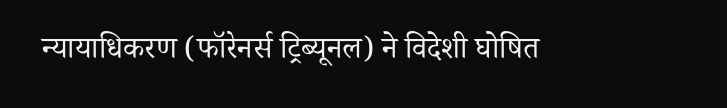न्यायाधिकरण (फॉरेनर्स ट्रिब्यूनल) ने विदेशी घोषित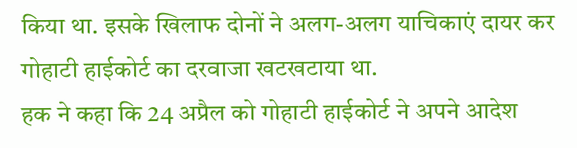किया था. इसके खिलाफ दोनों ने अलग-अलग याचिकाएं दायर कर गोहाटी हाईकोर्ट का दरवाजा खटखटाया था.
हक ने कहा कि 24 अप्रैल को गोहाटी हाईकोर्ट ने अपने आदेश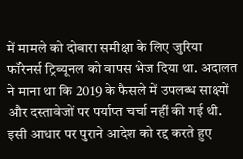में मामले को दोबारा समीक्षा के लिए जुरिया फॉरेनर्स ट्रिब्यूनल को वापस भेज दिया था. अदालत ने माना था कि 2019 के फैसले में उपलब्ध साक्ष्यों और दस्तावेजों पर पर्याप्त चर्चा नहीं की गई थी. इसी आधार पर पुराने आदेश को रद्द करते हुए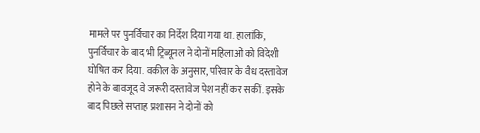मामले पर पुनर्विचार का निर्देश दिया गया था. हालांकि, पुनर्विचार के बाद भी ट्रिब्यूनल ने दोनों महिलाओं को विदेशी घोषित कर दिया. वकील के अनुसार, परिवार के वैध दस्तावेज होने के बावजूद वे जरूरी दस्तावेज पेश नहीं कर सकीं. इसके बाद पिछले सप्ताह प्रशासन ने दोनों को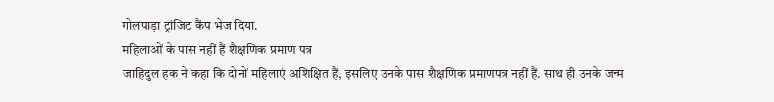गोलपाड़ा ट्रांजिट कैंप भेज दिया.
महिलाओं के पास नहीं हैं शैक्षणिक प्रमाण पत्र
जाहिदुल हक ने कहा कि दोनों महिलाएं अशिक्षित हैं, इसलिए उनके पास शैक्षणिक प्रमाणपत्र नहीं हैं. साथ ही उनके जन्म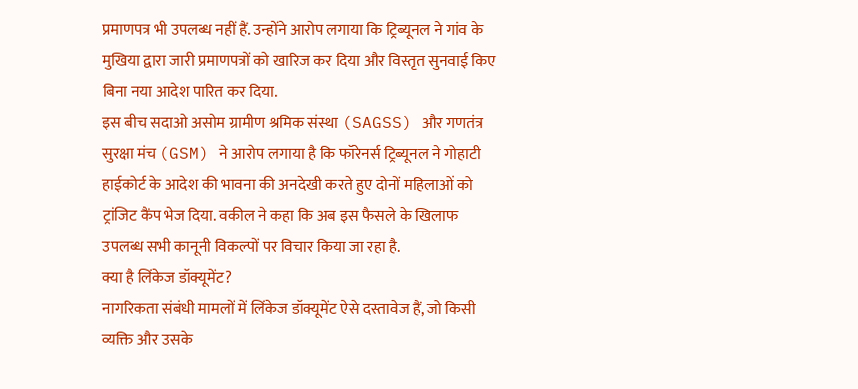प्रमाणपत्र भी उपलब्ध नहीं हैं. उन्होंने आरोप लगाया कि ट्रिब्यूनल ने गांव के मुखिया द्वारा जारी प्रमाणपत्रों को खारिज कर दिया और विस्तृत सुनवाई किए बिना नया आदेश पारित कर दिया.
इस बीच सदाओ असोम ग्रामीण श्रमिक संस्था (SAGSS) और गणतंत्र सुरक्षा मंच (GSM) ने आरोप लगाया है कि फॉरेनर्स ट्रिब्यूनल ने गोहाटी हाईकोर्ट के आदेश की भावना की अनदेखी करते हुए दोनों महिलाओं को ट्रांजिट कैंप भेज दिया. वकील ने कहा कि अब इस फैसले के खिलाफ उपलब्ध सभी कानूनी विकल्पों पर विचार किया जा रहा है.
क्या है लिंकेज डॉक्यूमेंट?
नागरिकता संबंधी मामलों में लिंकेज डॉक्यूमेंट ऐसे दस्तावेज हैं, जो किसी व्यक्ति और उसके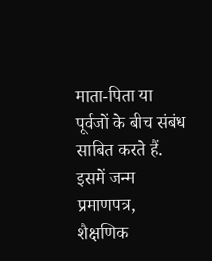माता-पिता या पूर्वजों के बीच संबंध साबित करते हैं. इसमें जन्म प्रमाणपत्र, शैक्षणिक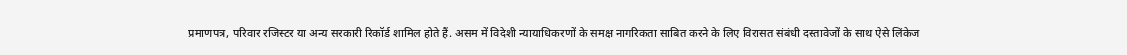प्रमाणपत्र, परिवार रजिस्टर या अन्य सरकारी रिकॉर्ड शामिल होते हैं. असम में विदेशी न्यायाधिकरणों के समक्ष नागरिकता साबित करने के लिए विरासत संबंधी दस्तावेजों के साथ ऐसे लिंकेज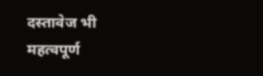दस्तावेज भी महत्वपूर्ण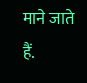माने जाते हैं.